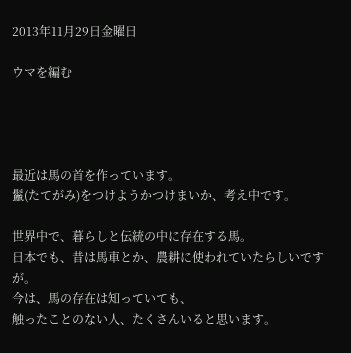2013年11月29日金曜日

ウマを編む




最近は馬の首を作っています。
鬣(たてがみ)をつけようかつけまいか、考え中です。

世界中で、暮らしと伝統の中に存在する馬。
日本でも、昔は馬車とか、農耕に使われていたらしいですが。
今は、馬の存在は知っていても、
触ったことのない人、たくさんいると思います。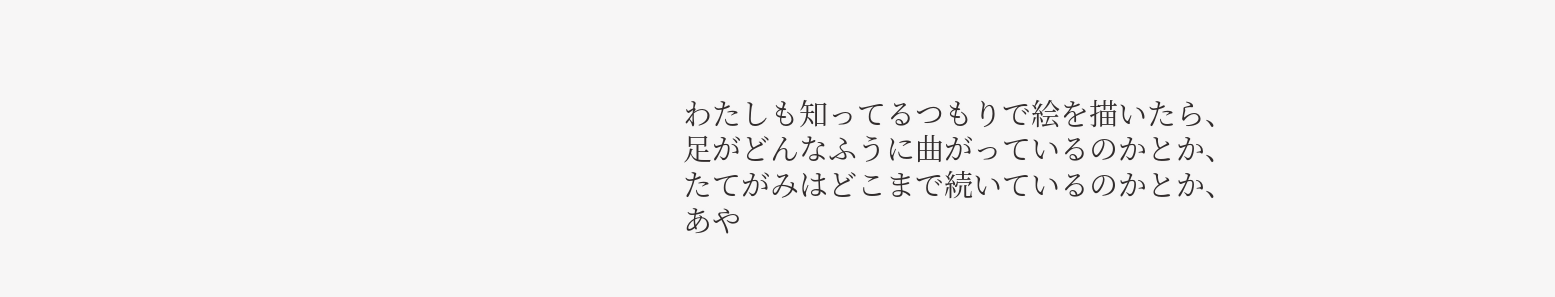わたしも知ってるつもりで絵を描いたら、
足がどんなふうに曲がっているのかとか、
たてがみはどこまで続いているのかとか、
あや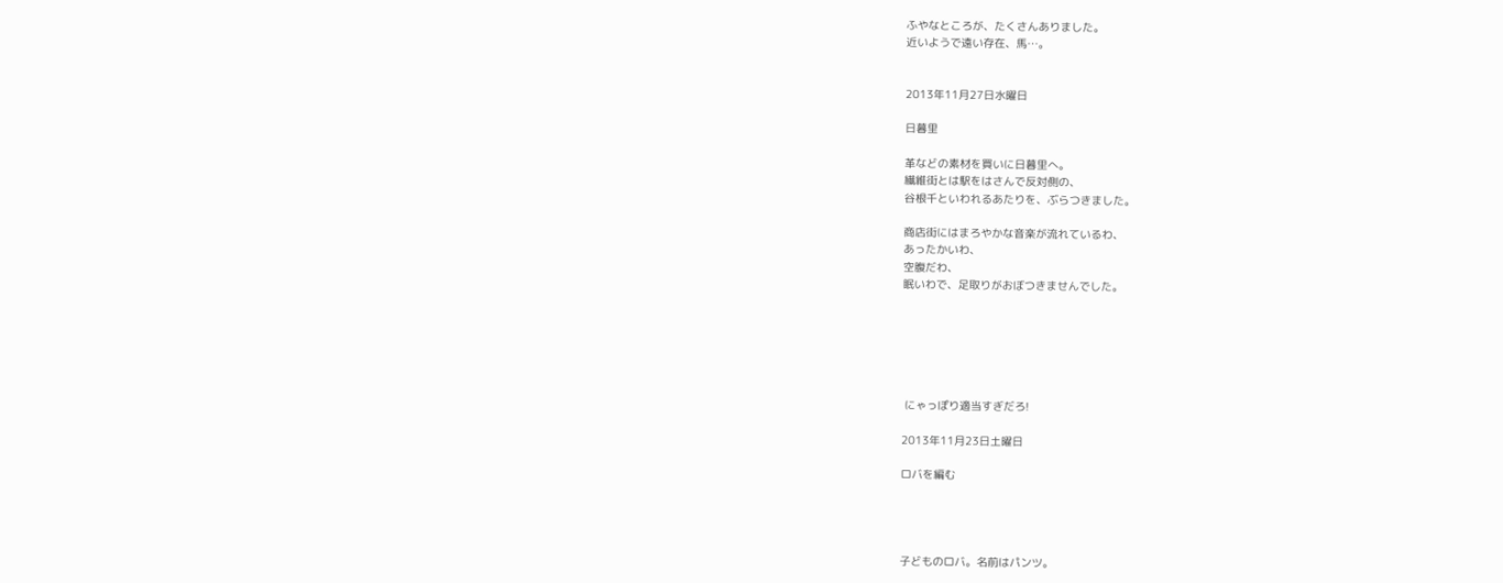ふやなところが、たくさんありました。
近いようで遠い存在、馬…。


2013年11月27日水曜日

日暮里

革などの素材を買いに日暮里へ。
繊維街とは駅をはさんで反対側の、
谷根千といわれるあたりを、ぶらつきました。

商店街にはまろやかな音楽が流れているわ、
あったかいわ、
空腹だわ、
眠いわで、足取りがおぼつきませんでした。






 にゃっぽり適当すぎだろ!

2013年11月23日土曜日

ロバを編む




子どものロバ。名前はパンツ。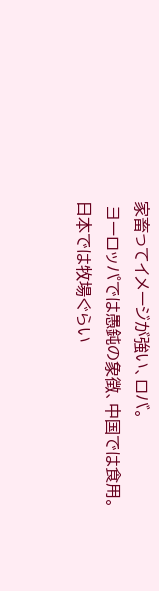家畜ってイメージが強い、ロバ。
 ヨーロッパでは愚鈍の象徴、中国では食用。
日本では牧場ぐらい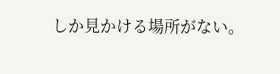しか見かける場所がない。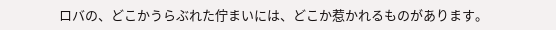ロバの、どこかうらぶれた佇まいには、どこか惹かれるものがあります。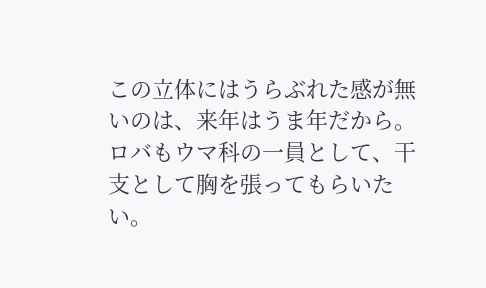この立体にはうらぶれた感が無いのは、来年はうま年だから。
ロバもウマ科の一員として、干支として胸を張ってもらいたい。